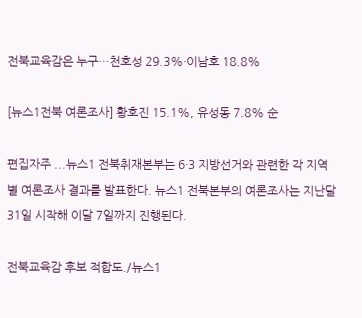전북교육감은 누구…천호성 29.3%·이남호 18.8%

[뉴스1전북 여론조사] 황호진 15.1%, 유성동 7.8% 순

편집자주 ...뉴스1 전북취재본부는 6·3 지방선거와 관련한 각 지역별 여론조사 결과를 발표한다. 뉴스1 전북본부의 여론조사는 지난달 31일 시작해 이달 7일까지 진행된다.

전북교육감 후보 적합도./뉴스1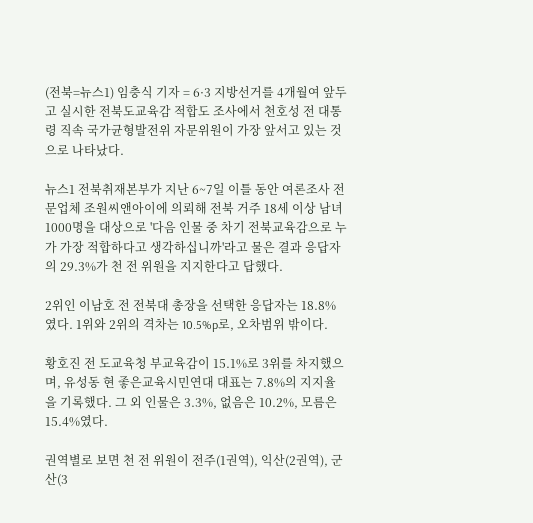(전북=뉴스1) 임충식 기자 = 6·3 지방선거를 4개월여 앞두고 실시한 전북도교육감 적합도 조사에서 천호성 전 대통령 직속 국가균형발전위 자문위원이 가장 앞서고 있는 것으로 나타났다.

뉴스1 전북취재본부가 지난 6~7일 이틀 동안 여론조사 전문업체 조원씨앤아이에 의뢰해 전북 거주 18세 이상 남녀 1000명을 대상으로 '다음 인물 중 차기 전북교육감으로 누가 가장 적합하다고 생각하십니까'라고 물은 결과 응답자의 29.3%가 천 전 위원을 지지한다고 답했다.

2위인 이남호 전 전북대 총장을 선택한 응답자는 18.8%였다. 1위와 2위의 격차는 10.5%p로, 오차범위 밖이다.

황호진 전 도교육청 부교육감이 15.1%로 3위를 차지했으며, 유성동 현 좋은교육시민연대 대표는 7.8%의 지지율을 기록했다. 그 외 인물은 3.3%, 없음은 10.2%, 모름은 15.4%였다.

권역별로 보면 천 전 위원이 전주(1권역), 익산(2권역), 군산(3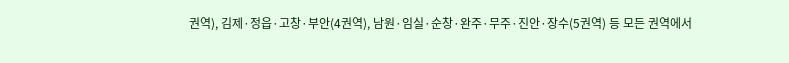권역), 김제·정읍·고창·부안(4권역), 남원·임실·순창·완주·무주·진안·장수(5권역) 등 모든 권역에서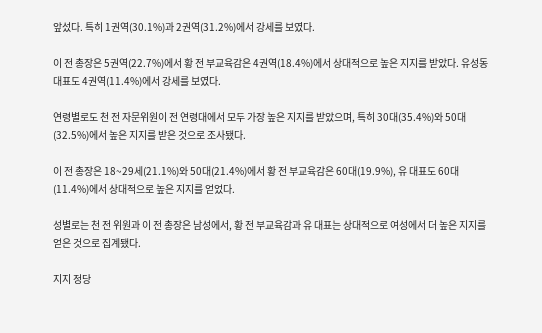앞섰다. 특히 1권역(30.1%)과 2권역(31.2%)에서 강세를 보였다.

이 전 총장은 5권역(22.7%)에서 황 전 부교육감은 4권역(18.4%)에서 상대적으로 높은 지지를 받았다. 유성동 대표도 4권역(11.4%)에서 강세를 보였다.

연령별로도 천 전 자문위원이 전 연령대에서 모두 가장 높은 지지를 받았으며, 특히 30대(35.4%)와 50대(32.5%)에서 높은 지지를 받은 것으로 조사됐다.

이 전 총장은 18~29세(21.1%)와 50대(21.4%)에서 황 전 부교육감은 60대(19.9%), 유 대표도 60대(11.4%)에서 상대적으로 높은 지지를 얻었다.

성별로는 천 전 위원과 이 전 총장은 남성에서, 황 전 부교육감과 유 대표는 상대적으로 여성에서 더 높은 지지를 얻은 것으로 집계됐다.

지지 정당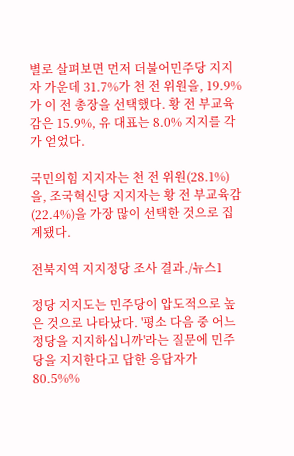별로 살펴보면 먼저 더불어민주당 지지자 가운데 31.7%가 천 전 위원을, 19.9%가 이 전 총장을 선택했다. 황 전 부교육감은 15.9%, 유 대표는 8.0% 지지를 각가 얻었다.

국민의힘 지지자는 천 전 위원(28.1%)을, 조국혁신당 지지자는 황 전 부교육감(22.4%)을 가장 많이 선택한 것으로 집계됐다.

전북지역 지지정당 조사 결과./뉴스1

정당 지지도는 민주당이 압도적으로 높은 것으로 나타났다. '평소 다음 중 어느 정당을 지지하십니까'라는 질문에 민주당을 지지한다고 답한 응답자가 80.5%%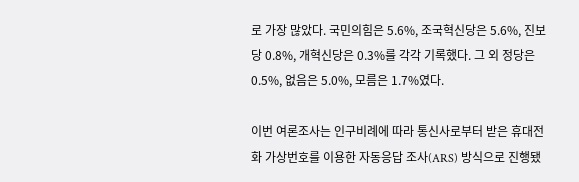로 가장 많았다. 국민의힘은 5.6%, 조국혁신당은 5.6%, 진보당 0.8%, 개혁신당은 0.3%를 각각 기록했다. 그 외 정당은 0.5%, 없음은 5.0%, 모름은 1.7%였다.

이번 여론조사는 인구비례에 따라 통신사로부터 받은 휴대전화 가상번호를 이용한 자동응답 조사(ARS) 방식으로 진행됐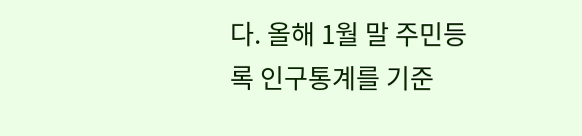다. 올해 1월 말 주민등록 인구통계를 기준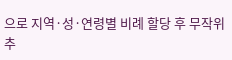으로 지역·성·연령별 비례 할당 후 무작위 추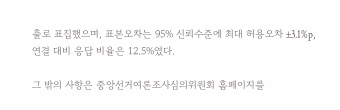출로 표집했으며, 표본오차는 95% 신뢰수준에 최대 허용오차 ±3.1%p, 연결 대비 응답 비율은 12.5%였다.

그 밖의 사항은 중앙선거여론조사심의위원회 홈페이지를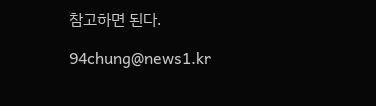참고하면 된다.

94chung@news1.kr